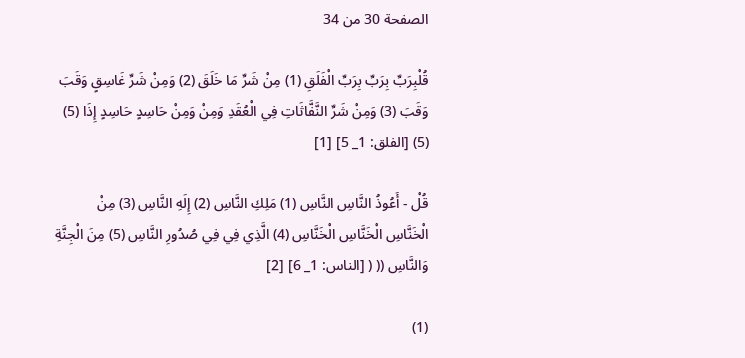الصفحة 30 من 34

قُلْبِرَبِّ بِرَبِّ بِرَبِّ الْفَلَقِ (1) مِنْ شَرِّ مَا خَلَقَ (2) وَمِنْ شَرِّ غَاسِقٍ وَقَبَ وَقَبَ (3) وَمِنْ شَرِّ النَّفَّاثَاتِ فِي الْعُقَدِ وَمِنْ وَمِنْ حَاسِدٍ حَاسِدٍ إِذَا (5) (5) [الفلق: 1_ 5] [1]

قُلْ - أَعُوذُ النَّاسِ النَّاسِ (1) مَلِكِ النَّاسِ (2) إِلَهِ النَّاسِ (3) مِنْ الْخَنَّاسِ الْخَنَّاسِ الْخَنَّاسِ (4) الَّذِي فِي فِي صُدُورِ النَّاسِ (5) مِنَ الْجِنَّةِ وَالنَّاسِ (( ( [الناس: 1_ 6] [2]

(1)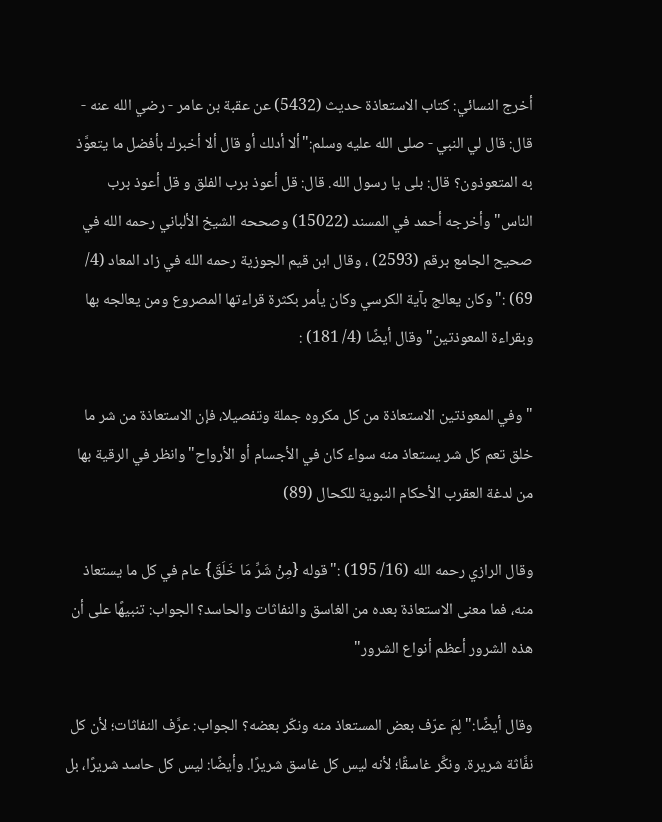أخرج النسائي: كتاب الاستعاذة حديث (5432) عن عقبة بن عامر - رضي الله عنه - قال: قال لي النبي - صلى الله عليه وسلم:"ألا أدلك أو قال ألا أخبرك بأفضل ما يتعوَّذ به المتعوذون؟ قال: بلى يا رسول الله. قال: قل أعوذ برب الفلق و قل أعوذ برب الناس"وأخرجه أحمد في المسند (15022) وصححه الشيخ الألباني رحمه الله في صحيح الجامع برقم (2593) ، وقال ابن قيم الجوزية رحمه الله في زاد المعاد (4/ 69) :"وكان يعالج بآية الكرسي وكان يأمر بكثرة قراءتها المصروع ومن يعالجه بها وبقراءة المعوذتين"وقال أيضًا (4/ 181) :

"وفي المعوذتين الاستعاذة من كل مكروه جملة وتفصيلا، فإن الاستعاذة من شر ما خلق تعم كل شر يستعاذ منه سواء كان في الأجسام أو الأرواح"وانظر في الرقية بها من لدغة العقرب الأحكام النبوية للكحال (89)

وقال الرازي رحمه الله (16/ 195) :"قوله {مِنْ شَرِّ مَا خَلَقَ} عام في كل ما يستعاذ منه، فما معنى الاستعاذة بعده من الغاسق والنفاثات والحاسد؟ الجواب: تنبيهًا على أن هذه الشرور أعظم أنواع الشرور"

وقال أيضًا:"لِمَ عرّف بعض المستعاذ منه ونكّر بعضه؟ الجواب: عرَّف النفاثات؛ لأن كل نفَّاثة شريرة. ونكَّر غاسقًا؛ لأنه ليس كل غاسق شريرًا. وأيضًا: ليس كل حاسد شريرًا، بل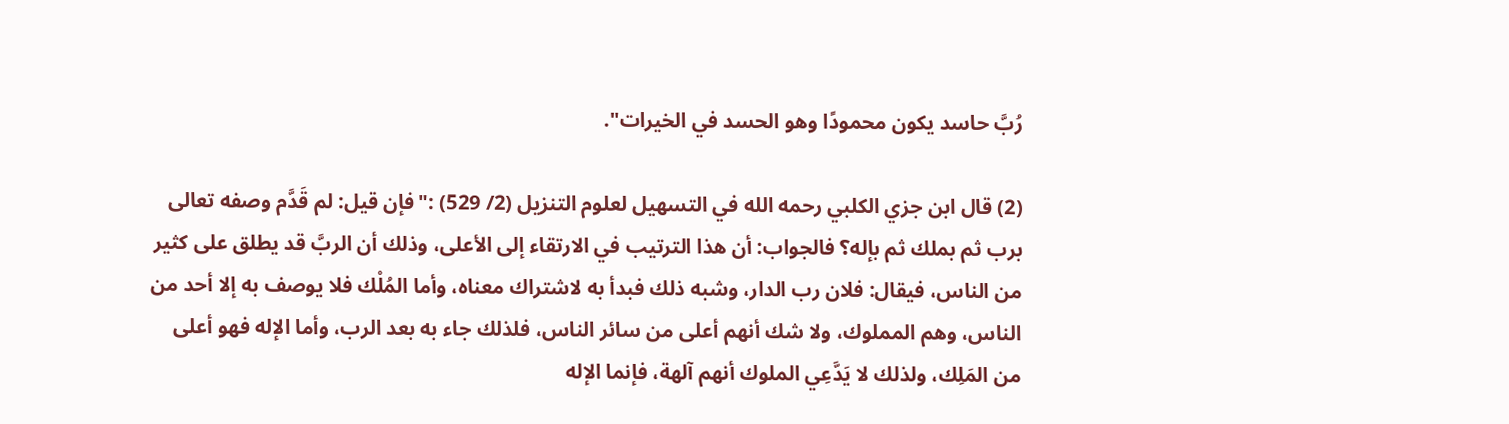رُبَّ حاسد يكون محمودًا وهو الحسد في الخيرات".

(2) قال ابن جزي الكلبي رحمه الله في التسهيل لعلوم التنزيل (2/ 529) :"فإن قيل: لم قَدَّم وصفه تعالى برب ثم بملك ثم بإله؟ فالجواب: أن هذا الترتيب في الارتقاء إلى الأعلى، وذلك أن الربَّ قد يطلق على كثير من الناس، فيقال: فلان رب الدار، وشبه ذلك فبدأ به لاشتراك معناه، وأما المُلْك فلا يوصف به إلا أحد من الناس، وهم المملوك، ولا شك أنهم أعلى من سائر الناس، فلذلك جاء به بعد الرب، وأما الإله فهو أعلى من المَلِك، ولذلك لا يَدَّعِي الملوك أنهم آلهة، فإنما الإله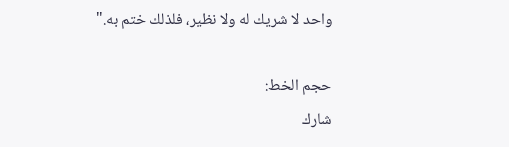واحد لا شريك له ولا نظير، فلذلك ختم به."

حجم الخط:
شارك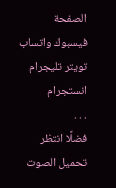الصفحة
فيسبوك واتساب تويتر تليجرام انستجرام
. . .
فضلًا انتظر تحميل الصوت